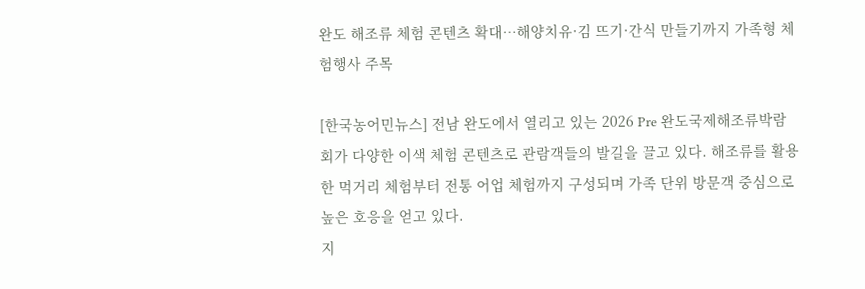완도 해조류 체험 콘텐츠 확대…해양치유·김 뜨기·간식 만들기까지 가족형 체험행사 주목

[한국농어민뉴스] 전남 완도에서 열리고 있는 2026 Pre 완도국제해조류박람회가 다양한 이색 체험 콘텐츠로 관람객들의 발길을 끌고 있다. 해조류를 활용한 먹거리 체험부터 전통 어업 체험까지 구성되며 가족 단위 방문객 중심으로 높은 호응을 얻고 있다.
지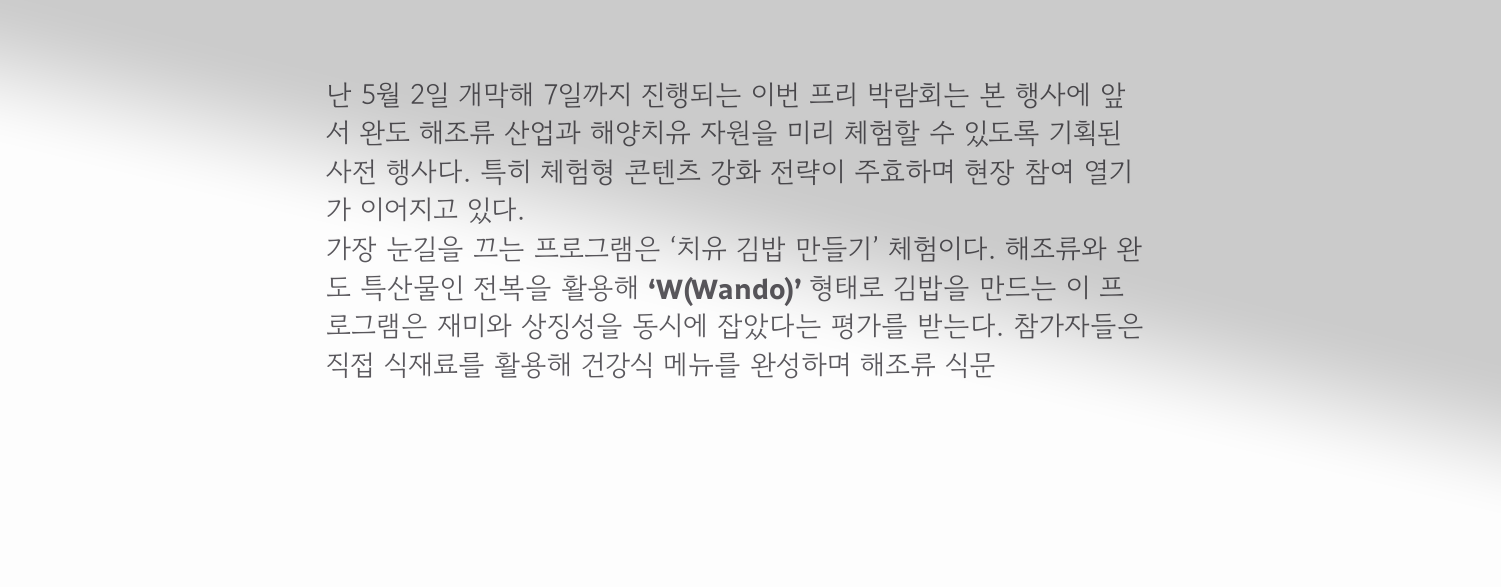난 5월 2일 개막해 7일까지 진행되는 이번 프리 박람회는 본 행사에 앞서 완도 해조류 산업과 해양치유 자원을 미리 체험할 수 있도록 기획된 사전 행사다. 특히 체험형 콘텐츠 강화 전략이 주효하며 현장 참여 열기가 이어지고 있다.
가장 눈길을 끄는 프로그램은 ‘치유 김밥 만들기’ 체험이다. 해조류와 완도 특산물인 전복을 활용해 ‘W(Wando)’ 형태로 김밥을 만드는 이 프로그램은 재미와 상징성을 동시에 잡았다는 평가를 받는다. 참가자들은 직접 식재료를 활용해 건강식 메뉴를 완성하며 해조류 식문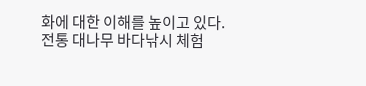화에 대한 이해를 높이고 있다.
전통 대나무 바다낚시 체험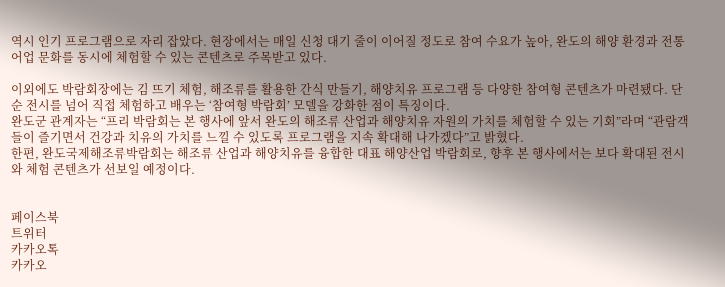역시 인기 프로그램으로 자리 잡았다. 현장에서는 매일 신청 대기 줄이 이어질 정도로 참여 수요가 높아, 완도의 해양 환경과 전통 어업 문화를 동시에 체험할 수 있는 콘텐츠로 주목받고 있다.

이외에도 박람회장에는 김 뜨기 체험, 해조류를 활용한 간식 만들기, 해양치유 프로그램 등 다양한 참여형 콘텐츠가 마련됐다. 단순 전시를 넘어 직접 체험하고 배우는 ‘참여형 박람회’ 모델을 강화한 점이 특징이다.
완도군 관계자는 “프리 박람회는 본 행사에 앞서 완도의 해조류 산업과 해양치유 자원의 가치를 체험할 수 있는 기회”라며 “관람객들이 즐기면서 건강과 치유의 가치를 느낄 수 있도록 프로그램을 지속 확대해 나가겠다”고 밝혔다.
한편, 완도국제해조류박람회는 해조류 산업과 해양치유를 융합한 대표 해양산업 박람회로, 향후 본 행사에서는 보다 확대된 전시와 체험 콘텐츠가 선보일 예정이다.


페이스북
트위터
카카오톡
카카오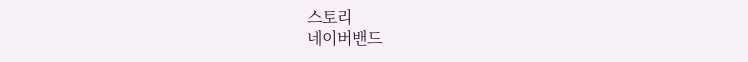스토리
네이버밴드